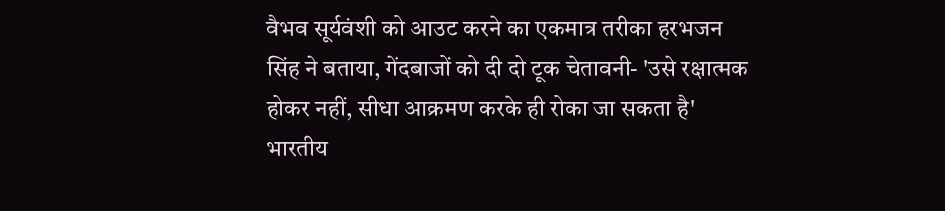वैभव सूर्यवंशी को आउट करने का एकमात्र तरीका हरभजन सिंह ने बताया, गेंदबाजों को दी दो टूक चेतावनी- 'उसे रक्षात्मक होकर नहीं, सीधा आक्रमण करके ही रोका जा सकता है'
भारतीय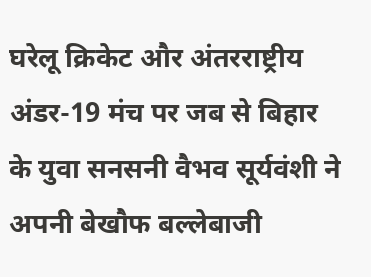घरेलू क्रिकेट और अंतरराष्ट्रीय अंडर-19 मंच पर जब से बिहार के युवा सनसनी वैभव सूर्यवंशी ने अपनी बेखौफ बल्लेबाजी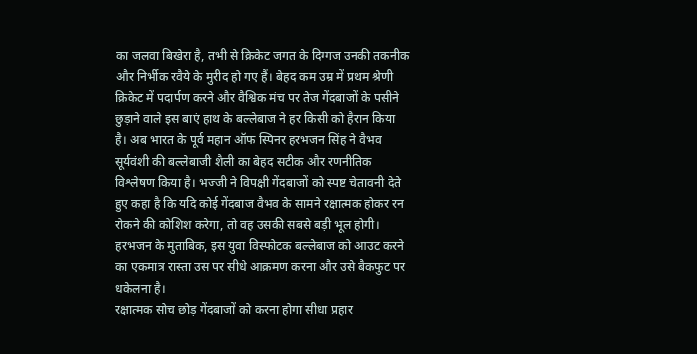का जलवा बिखेरा है, तभी से क्रिकेट जगत के दिग्गज उनकी तकनीक और निर्भीक रवैये के मुरीद हो गए हैं। बेहद कम उम्र में प्रथम श्रेणी क्रिकेट में पदार्पण करने और वैश्विक मंच पर तेज गेंदबाजों के पसीने छुड़ाने वाले इस बाएं हाथ के बल्लेबाज ने हर किसी को हैरान किया है। अब भारत के पूर्व महान ऑफ स्पिनर हरभजन सिंह ने वैभव सूर्यवंशी की बल्लेबाजी शैली का बेहद सटीक और रणनीतिक विश्लेषण किया है। भज्जी ने विपक्षी गेंदबाजों को स्पष्ट चेतावनी देते हुए कहा है कि यदि कोई गेंदबाज वैभव के सामने रक्षात्मक होकर रन रोकने की कोशिश करेगा, तो वह उसकी सबसे बड़ी भूल होगी। हरभजन के मुताबिक, इस युवा विस्फोटक बल्लेबाज को आउट करने का एकमात्र रास्ता उस पर सीधे आक्रमण करना और उसे बैकफुट पर धकेलना है।
रक्षात्मक सोच छोड़ गेंदबाजों को करना होगा सीधा प्रहार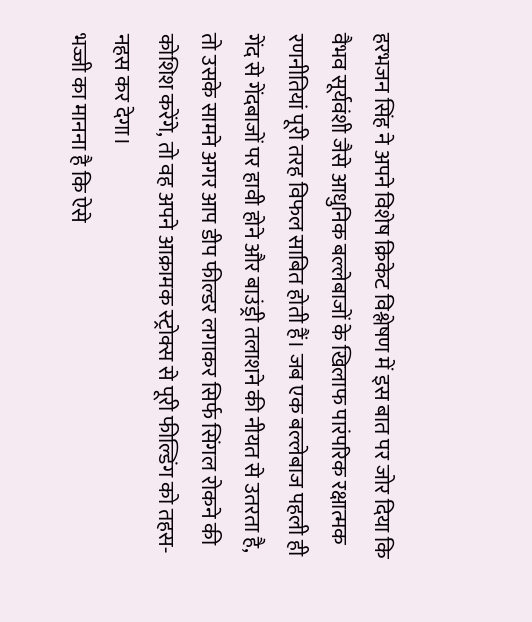हरभजन सिंह ने अपने विशेष क्रिकेट विश्लेषण में इस बात पर जोर दिया कि वैभव सूर्यवंशी जैसे आधुनिक बल्लेबाजों के खिलाफ पारंपरिक रक्षात्मक रणनीतियां पूरी तरह विफल साबित होती हैं। जब एक बल्लेबाज पहली ही गेंद से गेंदबाजों पर हावी होने और बाउंड्री तलाशने की नीयत से उतरता है, तो उसके सामने अगर आप डीप फील्डर लगाकर सिर्फ सिंगल रोकने की कोशिश करेंगे, तो वह अपने आक्रामक स्ट्रोक्स से पूरी फील्डिंग को तहस-नहस कर देगा।
भज्जी का मानना है कि ऐसे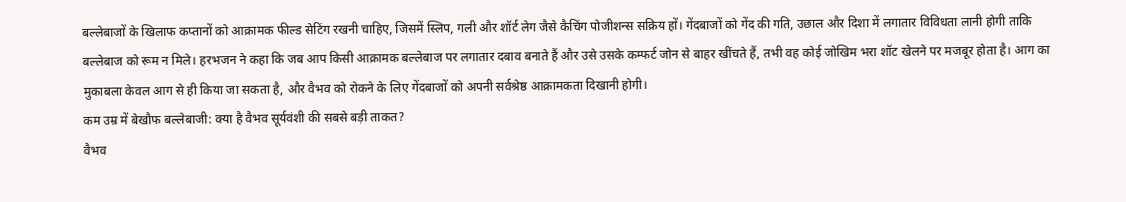बल्लेबाजों के खिलाफ कप्तानों को आक्रामक फील्ड सेटिंग रखनी चाहिए, जिसमें स्लिप, गली और शॉर्ट लेग जैसे कैचिंग पोजीशन्स सक्रिय हों। गेंदबाजों को गेंद की गति, उछाल और दिशा में लगातार विविधता लानी होगी ताकि बल्लेबाज को रूम न मिले। हरभजन ने कहा कि जब आप किसी आक्रामक बल्लेबाज पर लगातार दबाव बनाते हैं और उसे उसके कम्फर्ट जोन से बाहर खींचते हैं, तभी वह कोई जोखिम भरा शॉट खेलने पर मजबूर होता है। आग का मुकाबला केवल आग से ही किया जा सकता है, और वैभव को रोकने के लिए गेंदबाजों को अपनी सर्वश्रेष्ठ आक्रामकता दिखानी होगी।
कम उम्र में बेखौफ बल्लेबाजी: क्या है वैभव सूर्यवंशी की सबसे बड़ी ताकत?
वैभव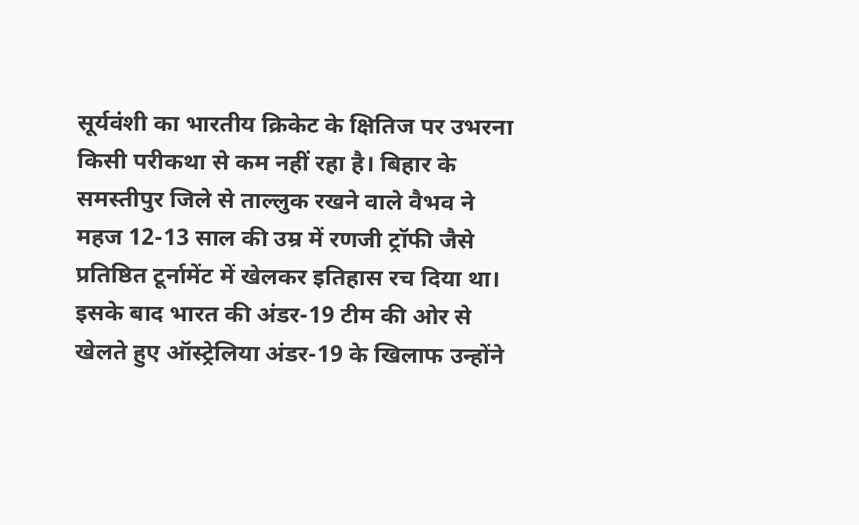सूर्यवंशी का भारतीय क्रिकेट के क्षितिज पर उभरना किसी परीकथा से कम नहीं रहा है। बिहार के समस्तीपुर जिले से ताल्लुक रखने वाले वैभव ने महज 12-13 साल की उम्र में रणजी ट्रॉफी जैसे प्रतिष्ठित टूर्नामेंट में खेलकर इतिहास रच दिया था। इसके बाद भारत की अंडर-19 टीम की ओर से खेलते हुए ऑस्ट्रेलिया अंडर-19 के खिलाफ उन्होंने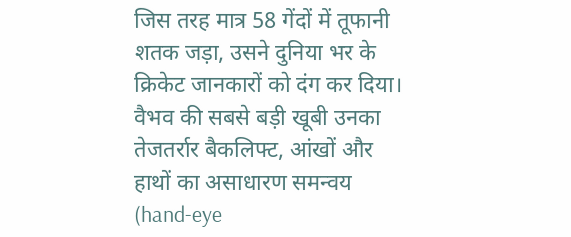जिस तरह मात्र 58 गेंदों में तूफानी शतक जड़ा, उसने दुनिया भर के क्रिकेट जानकारों को दंग कर दिया।
वैभव की सबसे बड़ी खूबी उनका तेजतर्रार बैकलिफ्ट, आंखों और हाथों का असाधारण समन्वय (hand-eye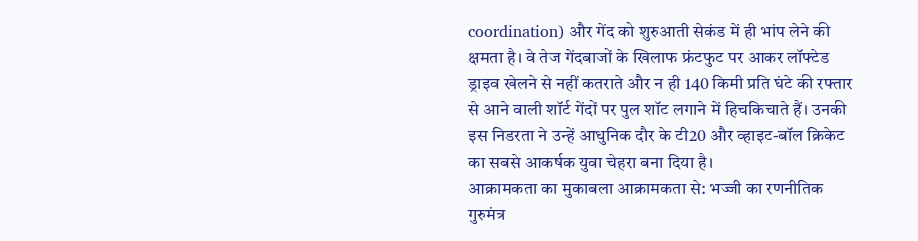coordination) और गेंद को शुरुआती सेकंड में ही भांप लेने की क्षमता है। वे तेज गेंदबाजों के खिलाफ फ्रंटफुट पर आकर लॉफ्टेड ड्राइव खेलने से नहीं कतराते और न ही 140 किमी प्रति घंटे की रफ्तार से आने वाली शॉर्ट गेंदों पर पुल शॉट लगाने में हिचकिचाते हैं। उनकी इस निडरता ने उन्हें आधुनिक दौर के टी20 और व्हाइट-बॉल क्रिकेट का सबसे आकर्षक युवा चेहरा बना दिया है।
आक्रामकता का मुकाबला आक्रामकता से: भज्जी का रणनीतिक गुरुमंत्र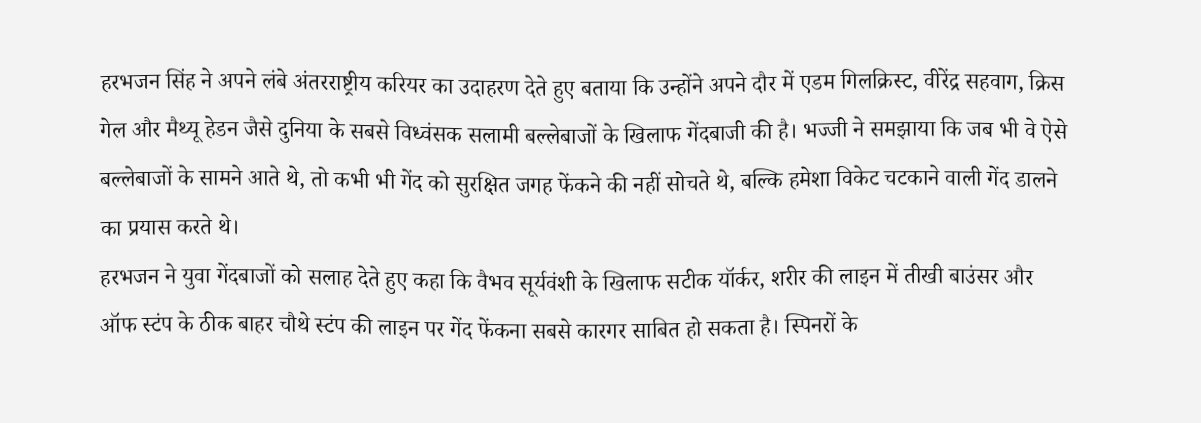हरभजन सिंह ने अपने लंबे अंतरराष्ट्रीय करियर का उदाहरण देते हुए बताया कि उन्होंने अपने दौर में एडम गिलक्रिस्ट, वीरेंद्र सहवाग, क्रिस गेल और मैथ्यू हेडन जैसे दुनिया के सबसे विध्वंसक सलामी बल्लेबाजों के खिलाफ गेंदबाजी की है। भज्जी ने समझाया कि जब भी वे ऐसे बल्लेबाजों के सामने आते थे, तो कभी भी गेंद को सुरक्षित जगह फेंकने की नहीं सोचते थे, बल्कि हमेशा विकेट चटकाने वाली गेंद डालने का प्रयास करते थे।
हरभजन ने युवा गेंदबाजों को सलाह देते हुए कहा कि वैभव सूर्यवंशी के खिलाफ सटीक यॉर्कर, शरीर की लाइन में तीखी बाउंसर और ऑफ स्टंप के ठीक बाहर चौथे स्टंप की लाइन पर गेंद फेंकना सबसे कारगर साबित हो सकता है। स्पिनरों के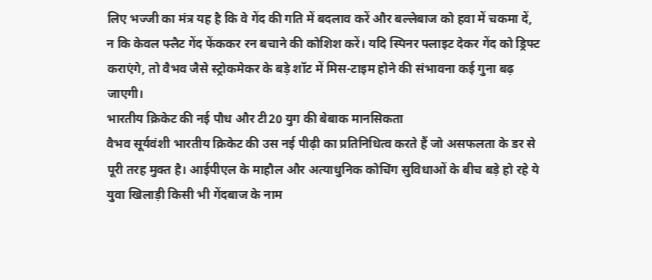लिए भज्जी का मंत्र यह है कि वे गेंद की गति में बदलाव करें और बल्लेबाज को हवा में चकमा दें, न कि केवल फ्लैट गेंद फेंककर रन बचाने की कोशिश करें। यदि स्पिनर फ्लाइट देकर गेंद को ड्रिफ्ट कराएंगे, तो वैभव जैसे स्ट्रोकमेकर के बड़े शॉट में मिस-टाइम होने की संभावना कई गुना बढ़ जाएगी।
भारतीय क्रिकेट की नई पौध और टी20 युग की बेबाक मानसिकता
वैभव सूर्यवंशी भारतीय क्रिकेट की उस नई पीढ़ी का प्रतिनिधित्व करते हैं जो असफलता के डर से पूरी तरह मुक्त है। आईपीएल के माहौल और अत्याधुनिक कोचिंग सुविधाओं के बीच बड़े हो रहे ये युवा खिलाड़ी किसी भी गेंदबाज के नाम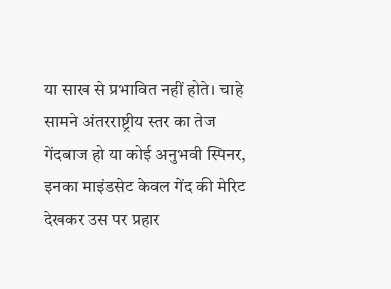या साख से प्रभावित नहीं होते। चाहे सामने अंतरराष्ट्रीय स्तर का तेज गेंदबाज हो या कोई अनुभवी स्पिनर, इनका माइंडसेट केवल गेंद की मेरिट देखकर उस पर प्रहार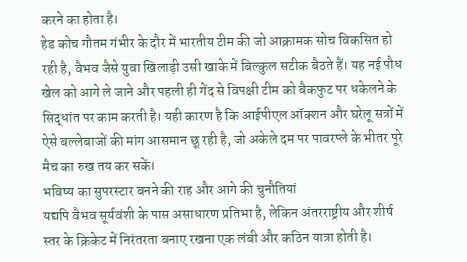करने का होता है।
हेड कोच गौतम गंभीर के दौर में भारतीय टीम की जो आक्रामक सोच विकसित हो रही है, वैभव जैसे युवा खिलाड़ी उसी खाके में बिल्कुल सटीक बैठते हैं। यह नई पौध खेल को आगे ले जाने और पहली ही गेंद से विपक्षी टीम को बैकफुट पर धकेलने के सिद्धांत पर काम करती है। यही कारण है कि आईपीएल ऑक्शन और घरेलू सत्रों में ऐसे बल्लेबाजों की मांग आसमान छू रही है, जो अकेले दम पर पावरप्ले के भीतर पूरे मैच का रुख तय कर सकें।
भविष्य का सुपरस्टार बनने की राह और आगे की चुनौतियां
यद्यपि वैभव सूर्यवंशी के पास असाधारण प्रतिभा है, लेकिन अंतरराष्ट्रीय और शीर्ष स्तर के क्रिकेट में निरंतरता बनाए रखना एक लंबी और कठिन यात्रा होती है।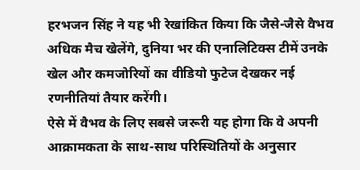हरभजन सिंह ने यह भी रेखांकित किया कि जैसे-जैसे वैभव अधिक मैच खेलेंगे, दुनिया भर की एनालिटिक्स टीमें उनके खेल और कमजोरियों का वीडियो फुटेज देखकर नई रणनीतियां तैयार करेंगी।
ऐसे में वैभव के लिए सबसे जरूरी यह होगा कि वे अपनी आक्रामकता के साथ-साथ परिस्थितियों के अनुसार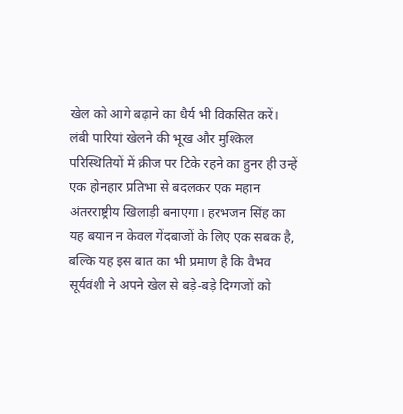खेल को आगे बढ़ाने का धैर्य भी विकसित करें। लंबी पारियां खेलने की भूख और मुश्किल परिस्थितियों में क्रीज पर टिके रहने का हुनर ही उन्हें एक होनहार प्रतिभा से बदलकर एक महान अंतरराष्ट्रीय खिलाड़ी बनाएगा। हरभजन सिंह का यह बयान न केवल गेंदबाजों के लिए एक सबक है, बल्कि यह इस बात का भी प्रमाण है कि वैभव सूर्यवंशी ने अपने खेल से बड़े-बड़े दिग्गजों को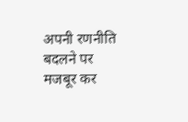अपनी रणनीति बदलने पर मजबूर कर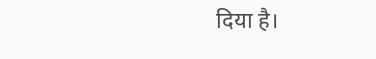दिया है।